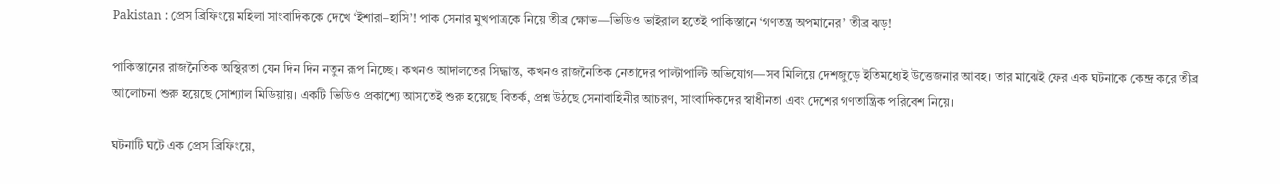Pakistan : প্রেস ব্রিফিংয়ে মহিলা সাংবাদিককে দেখে ‘ইশারা–হাসি’! পাক সেনার মুখপাত্রকে নিয়ে তীব্র ক্ষোভ—ভিডিও ভাইরাল হতেই পাকিস্তানে ‘গণতন্ত্র অপমানের’ তীব্র ঝড়!

পাকিস্তানের রাজনৈতিক অস্থিরতা যেন দিন দিন নতুন রূপ নিচ্ছে। কখনও আদালতের সিদ্ধান্ত, কখনও রাজনৈতিক নেতাদের পাল্টাপাল্টি অভিযোগ—সব মিলিয়ে দেশজুড়ে ইতিমধ্যেই উত্তেজনার আবহ। তার মাঝেই ফের এক ঘটনাকে কেন্দ্র করে তীব্র আলোচনা শুরু হয়েছে সোশ্যাল মিডিয়ায়। একটি ভিডিও প্রকাশ্যে আসতেই শুরু হয়েছে বিতর্ক, প্রশ্ন উঠছে সেনাবাহিনীর আচরণ, সাংবাদিকদের স্বাধীনতা এবং দেশের গণতান্ত্রিক পরিবেশ নিয়ে।

ঘটনাটি ঘটে এক প্রেস ব্রিফিংয়ে,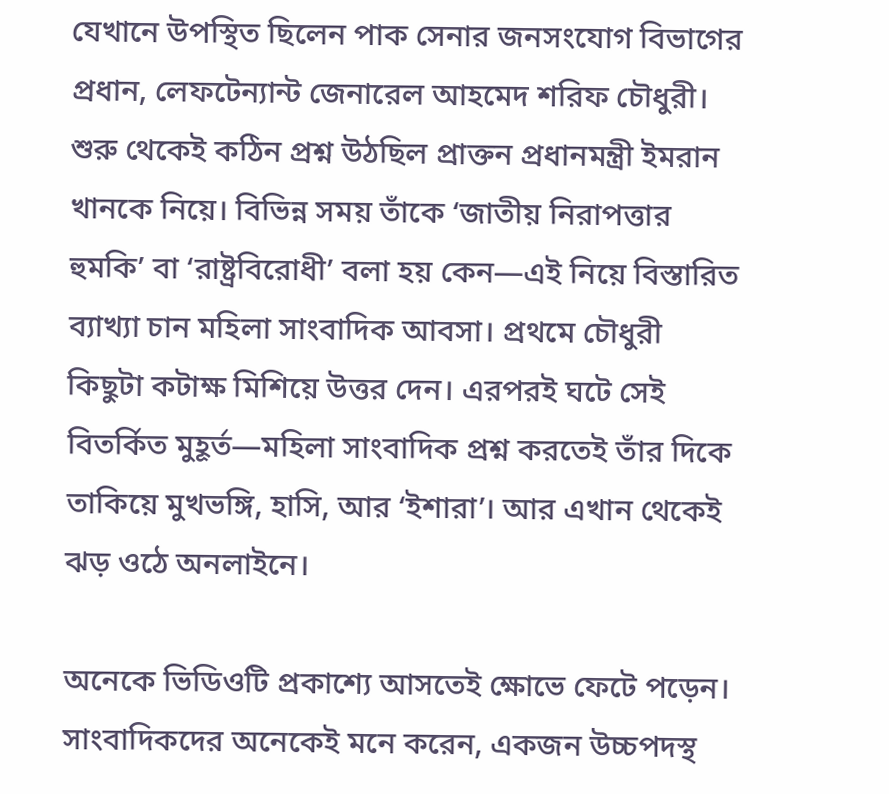যেখানে উপস্থিত ছিলেন পাক সেনার জনসংযোগ বিভাগের প্রধান, লেফটেন্যান্ট জেনারেল আহমেদ শরিফ চৌধুরী। শুরু থেকেই কঠিন প্রশ্ন উঠছিল প্রাক্তন প্রধানমন্ত্রী ইমরান খানকে নিয়ে। বিভিন্ন সময় তাঁকে ‘জাতীয় নিরাপত্তার হুমকি’ বা ‘রাষ্ট্রবিরোধী’ বলা হয় কেন—এই নিয়ে বিস্তারিত ব্যাখ্যা চান মহিলা সাংবাদিক আবসা। প্রথমে চৌধুরী কিছুটা কটাক্ষ মিশিয়ে উত্তর দেন। এরপরই ঘটে সেই বিতর্কিত মুহূর্ত—মহিলা সাংবাদিক প্রশ্ন করতেই তাঁর দিকে তাকিয়ে মুখভঙ্গি, হাসি, আর ‘ইশারা’। আর এখান থেকেই ঝড় ওঠে অনলাইনে।

অনেকে ভিডিওটি প্রকাশ্যে আসতেই ক্ষোভে ফেটে পড়েন। সাংবাদিকদের অনেকেই মনে করেন, একজন উচ্চপদস্থ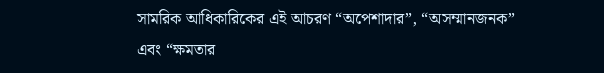সামরিক আধিকারিকের এই আচরণ “অপেশাদার”, “অসম্মানজনক” এবং “ক্ষমতার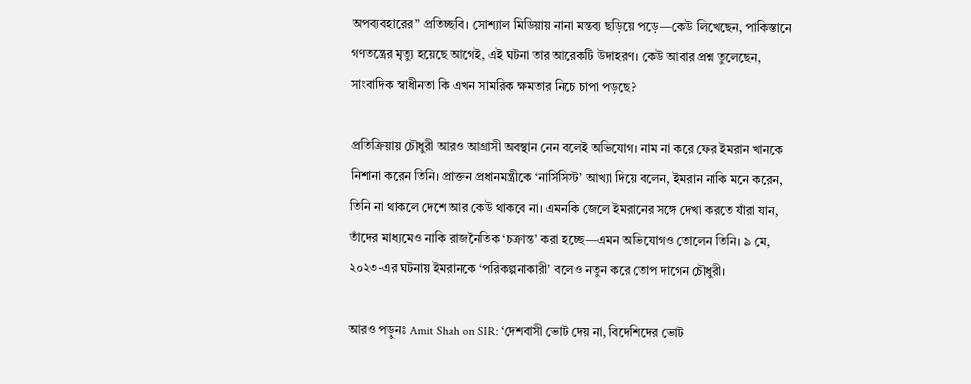অপব্যবহারের” প্রতিচ্ছবি। সোশ্যাল মিডিয়ায় নানা মন্তব্য ছড়িয়ে পড়ে—কেউ লিখেছেন, পাকিস্তানে গণতন্ত্রের মৃত্যু হয়েছে আগেই, এই ঘটনা তার আরেকটি উদাহরণ। কেউ আবার প্রশ্ন তুলেছেন, সাংবাদিক স্বাধীনতা কি এখন সামরিক ক্ষমতার নিচে চাপা পড়ছে?

প্রতিক্রিয়ায় চৌধুরী আরও আগ্রাসী অবস্থান নেন বলেই অভিযোগ। নাম না করে ফের ইমরান খানকে নিশানা করেন তিনি। প্রাক্তন প্রধানমন্ত্রীকে ‘নার্সিসিস্ট’ আখ্যা দিয়ে বলেন, ইমরান নাকি মনে করেন, তিনি না থাকলে দেশে আর কেউ থাকবে না। এমনকি জেলে ইমরানের সঙ্গে দেখা করতে যাঁরা যান, তাঁদের মাধ্যমেও নাকি রাজনৈতিক ‘চক্রান্ত’ করা হচ্ছে—এমন অভিযোগও তোলেন তিনি। ৯ মে, ২০২৩-এর ঘটনায় ইমরানকে ‘পরিকল্পনাকারী’ বলেও নতুন করে তোপ দাগেন চৌধুরী।

আরও পড়ুনঃ Amit Shah on SIR: ‘দেশবাসী ভোট দেয় না, বিদেশিদের ভোট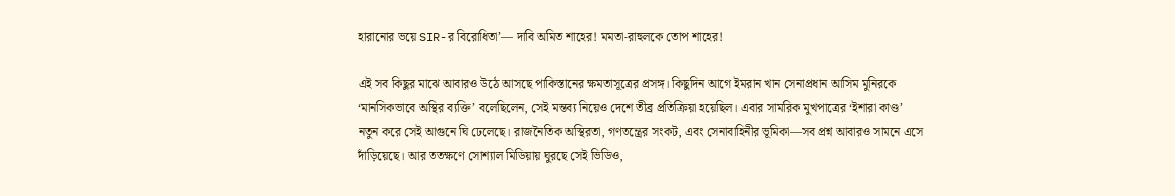হারানোর ভয়ে SIR-র বিরোধিতা’— দাবি অমিত শাহের! মমতা-রাহুলকে তোপ শাহের!

এই সব কিছুর মাঝে আবারও উঠে আসছে পাকিস্তানের ক্ষমতাসূত্রের প্রসঙ্গ। কিছুদিন আগে ইমরান খান সেনাপ্রধান আসিম মুনিরকে ‘মানসিকভাবে অস্থির ব্যক্তি’ বলেছিলেন, সেই মন্তব্য নিয়েও দেশে তীব্র প্রতিক্রিয়া হয়েছিল। এবার সামরিক মুখপাত্রের ‘ইশারা কাণ্ড’ নতুন করে সেই আগুনে ঘি ঢেলেছে। রাজনৈতিক অস্থিরতা, গণতন্ত্রের সংকট, এবং সেনাবাহিনীর ভূমিকা—সব প্রশ্ন আবারও সামনে এসে দাঁড়িয়েছে। আর ততক্ষণে সোশ্যাল মিডিয়ায় ঘুরছে সেই ভিডিও,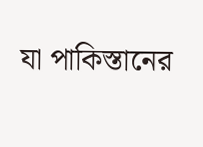যা পাকিস্তানের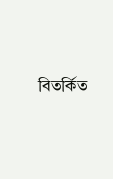বিতর্কিত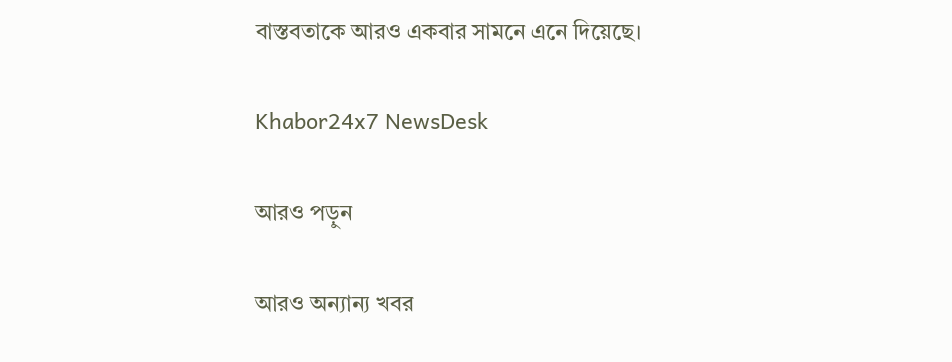বাস্তবতাকে আরও একবার সামনে এনে দিয়েছে।

Khabor24x7 NewsDesk

আরও পড়ুন

আরও অন্যান্য খবর